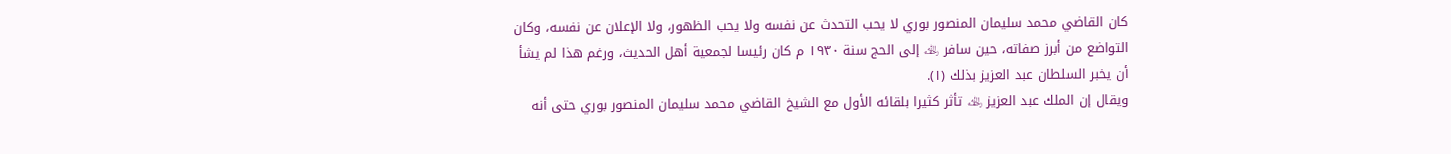كان القاضي محمد سليمان المنصور بوري لا يحب التحدث عن نفسه ولا يحب الظهور، ولا الإعلان عن نفسه، وكان التواضع من أبرز صفاته، حين سافر ﵀ إلى الحج سنة ١٩٣٠ م كان رئيسا لجمعية أهل الحديث، ورغم هذا لم يشأ أن يخبر السلطان عبد العزيز بذلك (١).
ويقال إن الملك عبد العزيز ﵀ تأثر كثيرا بلقائه الأول مع الشيخ القاضي محمد سليمان المنصور بوري حتى أنه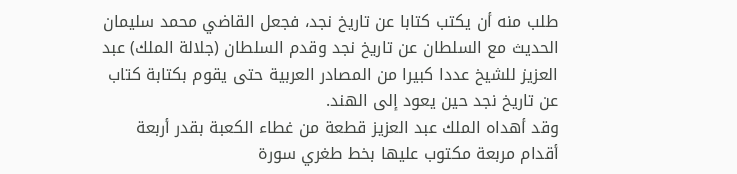طلب منه أن يكتب كتابا عن تاريخ نجد، فجعل القاضي محمد سليمان الحديث مع السلطان عن تاريخ نجد وقدم السلطان (جلالة الملك) عبد العزيز للشيخ عددا كبيرا من المصادر العربية حتى يقوم بكتابة كتاب عن تاريخ نجد حين يعود إلى الهند.
وقد أهداه الملك عبد العزيز قطعة من غطاء الكعبة بقدر أربعة أقدام مربعة مكتوب عليها بخط طغري سورة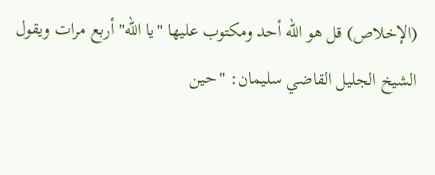(الإخلاص) قل هو الله أحد ومكتوب عليها "يا الله" أربع مرات ويقول الشيخ الجليل القاضي سليمان: "حين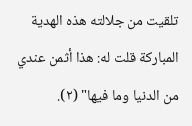تلقيت من جلالته هذه الهدية المباركة قلت له: هذا أثمن عندي من الدنيا وما فيها" (٢).